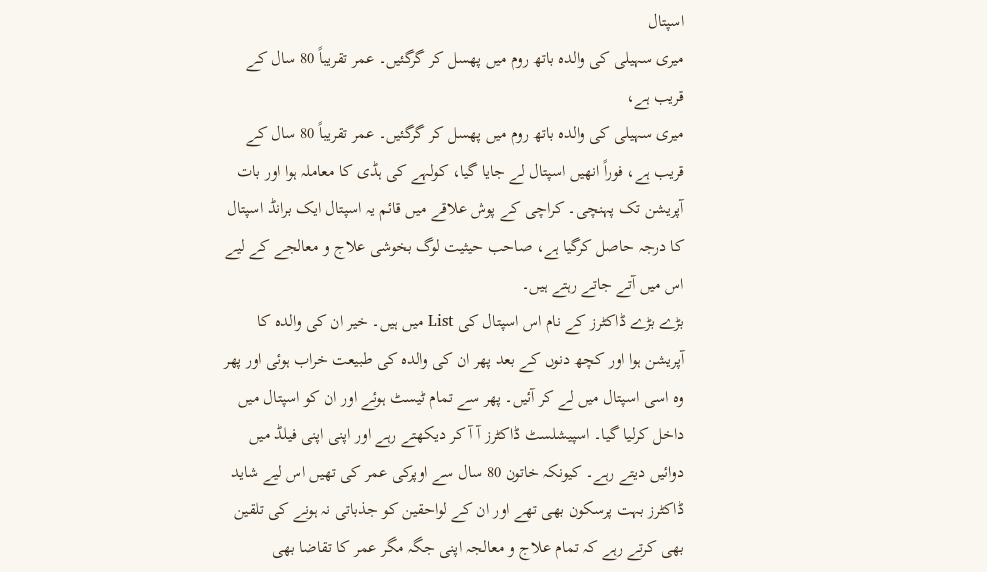اسپتال
میری سہیلی کی والدہ باتھ روم میں پھسل کر گرگئیں۔ عمر تقریباً 80 سال کے قریب ہے،
میری سہیلی کی والدہ باتھ روم میں پھسل کر گرگئیں۔ عمر تقریباً 80 سال کے قریب ہے، فوراً انھیں اسپتال لے جایا گیا، کولہے کی ہڈی کا معاملہ ہوا اور بات آپریشن تک پہنچی۔ کراچی کے پوش علاقے میں قائم یہ اسپتال ایک برانڈ اسپتال کا درجہ حاصل کرگیا ہے، صاحب حیثیت لوگ بخوشی علاج و معالجے کے لیے اس میں آتے جاتے رہتے ہیں۔
بڑے بڑے ڈاکٹرز کے نام اس اسپتال کی List میں ہیں۔ خیر ان کی والدہ کا آپریشن ہوا اور کچھ دنوں کے بعد پھر ان کی والدہ کی طبیعت خراب ہوئی اور پھر وہ اسی اسپتال میں لے کر آئیں۔ پھر سے تمام ٹیسٹ ہوئے اور ان کو اسپتال میں داخل کرلیا گیا۔ اسپیشلسٹ ڈاکٹرز آ آ کر دیکھتے رہے اور اپنی اپنی فیلڈ میں دوائیں دیتے رہے۔ کیونکہ خاتون 80 سال سے اوپرکی عمر کی تھیں اس لیے شاید ڈاکٹرز بہت پرسکون بھی تھے اور ان کے لواحقین کو جذباتی نہ ہونے کی تلقین بھی کرتے رہے کہ تمام علاج و معالجہ اپنی جگہ مگر عمر کا تقاضا بھی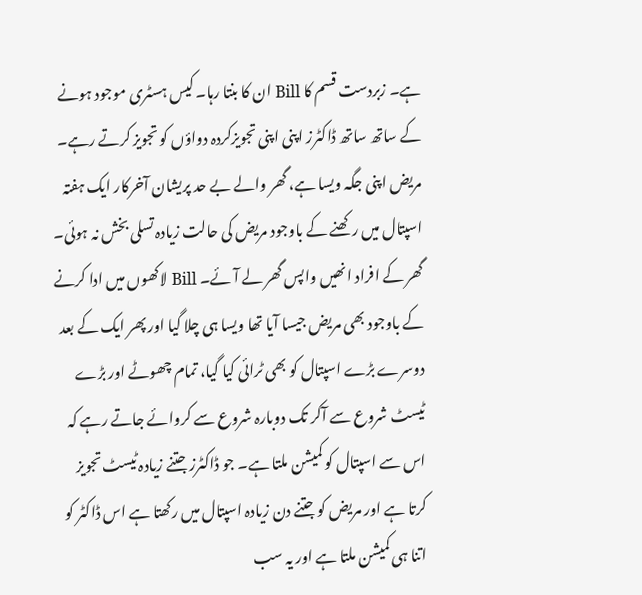ہے۔ زبردست قسم کا Bill ان کا بنتا رہا۔ کیس ہسٹری موجود ہونے کے ساتھ ساتھ ڈاکٹرز اپنی اپنی تجویزکردہ دواؤں کو تجویز کرتے رہے۔ مریض اپنی جگہ ویسا ہے، گھر والے بے حد پریشان آخرکار ایک ہفتہ اسپتال میں رکھنے کے باوجود مریض کی حالت زیادہ تسلی بخش نہ ہوئی۔
گھر کے افراد انھیں واپس گھر لے آئے۔ Bill لاکھوں میں ادا کرنے کے باوجود بھی مریض جیسا آیا تھا ویسا ہی چلا گیا اور پھر ایک کے بعد دوسرے بڑے اسپتال کو بھی ٹرائی کیا گیا، تمام چھوٹے اور بڑے ٹیسٹ شروع سے آکر تک دوبارہ شروع سے کروائے جاتے رہے کہ اس سے اسپتال کو کمیشن ملتا ہے۔ جو ڈاکٹرز جتنے زیادہ ٹیسٹ تجویز کرتا ہے اور مریض کو جتنے دن زیادہ اسپتال میں رکھتا ہے اس ڈاکٹر کو اتنا ہی کمیشن ملتا ہے اور یہ سب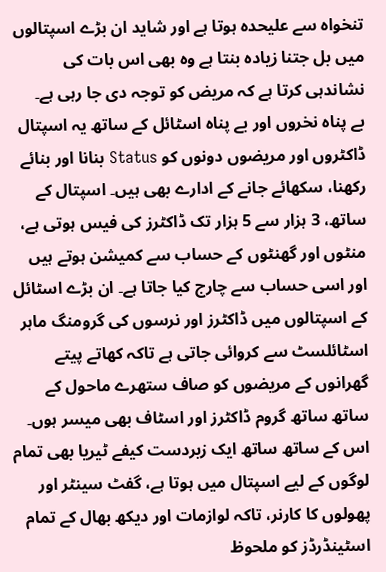تنخواہ سے علیحدہ ہوتا ہے اور شاید ان بڑے اسپتالوں میں بل جتنا زیادہ بنتا ہے وہ بھی اس بات کی نشاندہی کرتا ہے کہ مریض کو توجہ دی جا رہی ہے۔
بے پناہ نخروں اور بے پناہ اسٹائل کے ساتھ یہ اسپتال ڈاکٹروں اور مریضوں دونوں کو Status بنانا اور بنائے رکھنا، سکھائے جانے کے ادارے بھی ہیں۔ اسپتال کے ساتھ، 3 ہزار سے 5 ہزار تک ڈاکٹرز کی فیس ہوتی ہے، منٹوں اور گھنٹوں کے حساب سے کمیشن ہوتے ہیں اور اسی حساب سے چارج کیا جاتا ہے۔ ان بڑے اسٹائل کے اسپتالوں میں ڈاکٹرز اور نرسوں کی گرومنگ ماہر اسٹائلسٹ سے کروائی جاتی ہے تاکہ کھاتے پیتے گھرانوں کے مریضوں کو صاف ستھرے ماحول کے ساتھ ساتھ گروم ڈاکٹرز اور اسٹاف بھی میسر ہوں۔
اس کے ساتھ ساتھ ایک زبردست کیفے ٹیریا بھی تمام لوگوں کے لیے اسپتال میں ہوتا ہے، گفٹ سینٹر اور پھولوں کا کارنر، تاکہ لوازمات اور دیکھ بھال کے تمام اسٹینڈرڈز کو ملحوظ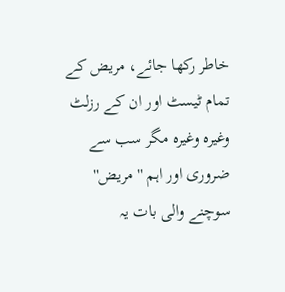خاطر رکھا جائے، مریض کے تمام ٹیسٹ اور ان کے رزلٹ وغیرہ وغیرہ مگر سب سے ضروری اور اہم ''مریض'' سوچنے والی بات یہ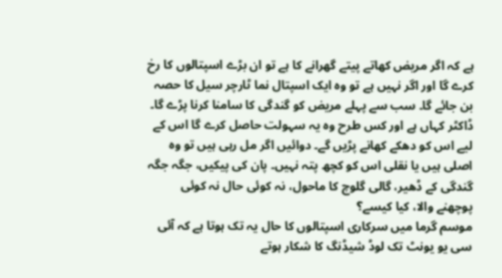ہے کہ اگر مریض کھاتے پیتے گھرانے کا ہے تو ان بڑے اسپتالوں کا رخ کرے گا اور اگر نہیں ہے تو وہ ایک اسپتال نما ٹارچر سیل کا حصہ بن جائے گا۔ سب سے پہلے مریض کو گندگی کا سامنا کرنا پڑے گا۔ ڈاکٹر کہاں ہے اور کس طرح وہ یہ سہولت حاصل کرے گا اس کے لیے اس کو دھکے کھانے پڑیں گے۔ دوائیں اگر مل رہی ہیں تو وہ اصلی ہیں یا نقلی اس کو کچھ پتہ نہیں۔ پان کی پیکیں، جگہ جگہ گندگی کے ڈھیر، گالی گلوچ کا ماحول، نہ کوئی حال نہ کوئی پوچھنے والا، کیا کیسے؟
موسم گرما میں سرکاری اسپتالوں کا حال یہ تک ہوتا ہے کہ آئی سی یو یونٹ تک لوڈ شیڈنگ کا شکار ہوتے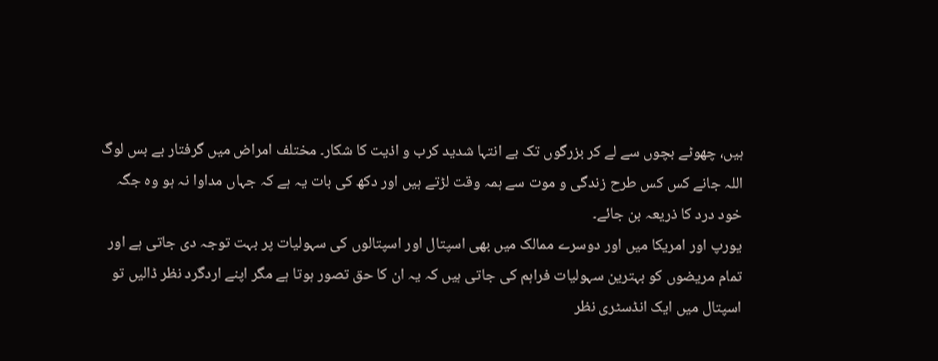ہیں، چھوٹے بچوں سے لے کر بزرگوں تک بے انتہا شدید کرب و اذیت کا شکار۔ مختلف امراض میں گرفتار بے بس لوگ اللہ جانے کس کس طرح زندگی و موت سے ہمہ وقت لڑتے ہیں اور دکھ کی بات یہ ہے کہ جہاں مداوا نہ ہو وہ جگہ خود درد کا ذریعہ بن جائے۔
یورپ اور امریکا میں اور دوسرے ممالک میں بھی اسپتال اور اسپتالوں کی سہولیات پر بہت توجہ دی جاتی ہے اور تمام مریضوں کو بہترین سہولیات فراہم کی جاتی ہیں کہ یہ ان کا حق تصور ہوتا ہے مگر اپنے اردگرد نظر ڈالیں تو اسپتال میں ایک انڈسٹری نظر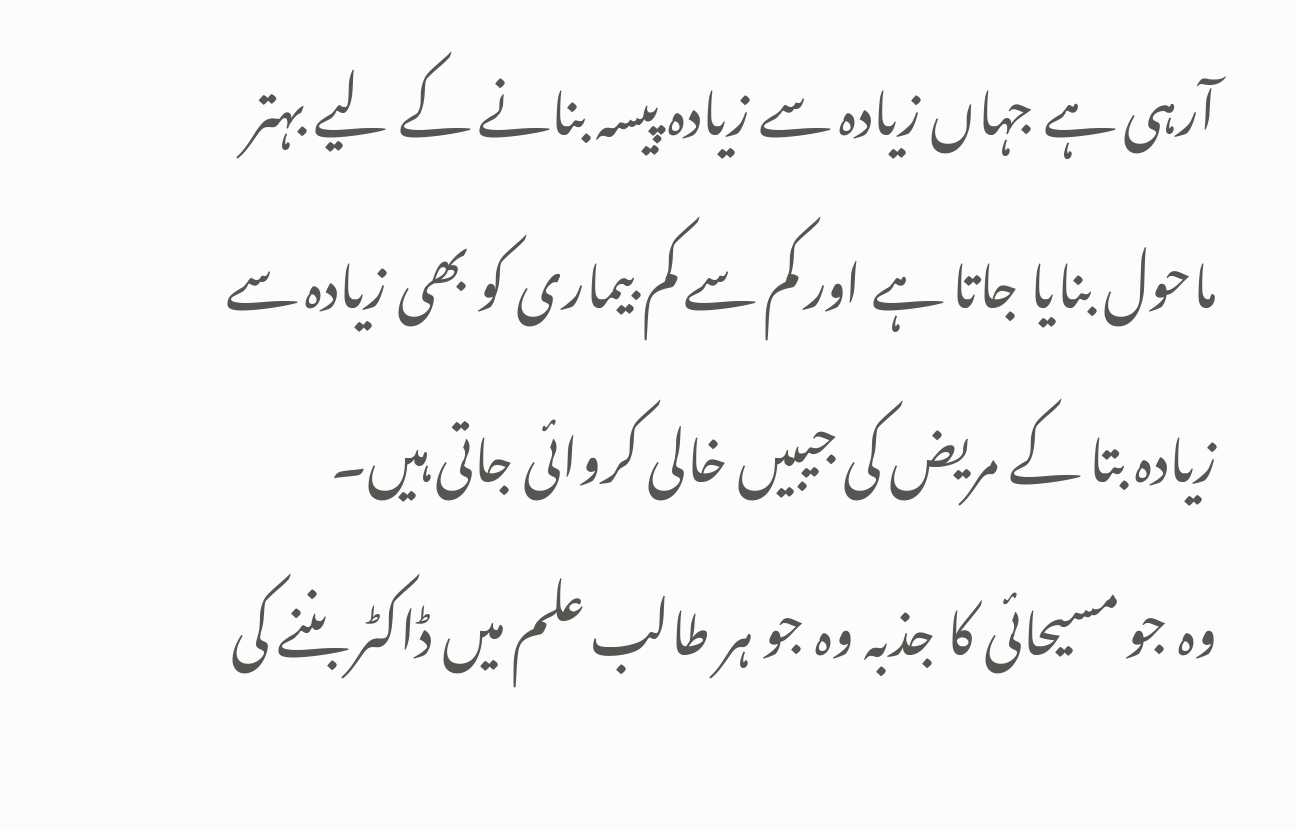آرہی ہے جہاں زیادہ سے زیادہ پیسہ بنانے کے لیے بہتر ماحول بنایا جاتا ہے اور کم سے کم بیماری کو بھی زیادہ سے زیادہ بتا کے مریض کی جیبیں خالی کروائی جاتی ہیں۔
وہ جو مسیحائی کا جذبہ وہ جو ہر طالب علم میں ڈاکٹر بننے کی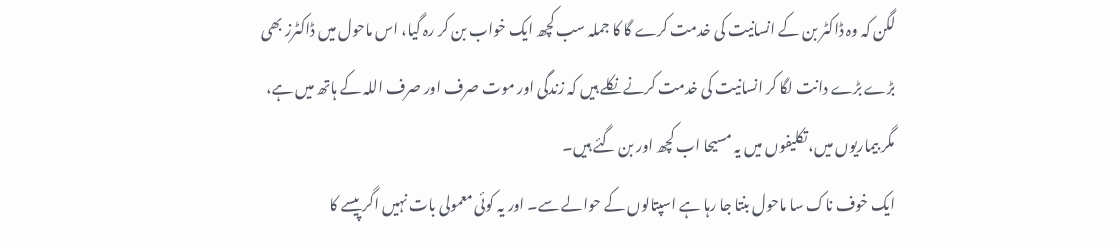لگن کہ وہ ڈاکٹر بن کے انسانیت کی خدمت کرے گا کا جملہ سب کچھ ایک خواب بن کر رہ گیا، اس ماحول میں ڈاکٹرز بھی بڑے بڑے دانت لگا کر انسانیت کی خدمت کرنے نکلے ہیں کہ زندگی اور موت صرف اور صرف اللہ کے ہاتھ میں ہے، مگر بیماریوں میں، تکلیفوں میں یہ مسیحا اب کچھ اور بن گئے ہیں۔
ایک خوف ناک سا ماحول بنتا جا رہا ہے اسپتالوں کے حوالے سے۔ اور یہ کوئی معمولی بات نہیں اگر پیسے کا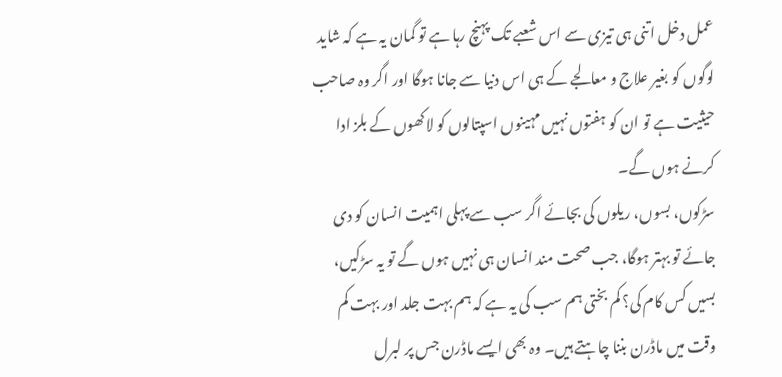عمل دخل اتنی ہی تیزی سے اس شعبے تک پہنچ رہا ہے تو گمان یہ ہے کہ شاید لوگوں کو بغیر علاج و معالجے کے ہی اس دنیا سے جانا ہوگا اور اگر وہ صاحب حیثیت ہے تو ان کو ہفتوں نہیں مہینوں اسپتالوں کو لاکھوں کے بلز ادا کرنے ہوں گے۔
سڑکوں، بسوں، ریلوں کی بجائے اگر سب سے پہلی اہمیت انسان کو دی جائے تو بہتر ہوگا، جب صحت مند انسان ہی نہیں ہوں گے تو یہ سڑکیں، بسیں کس کام کی؟ کم بختی ہم سب کی یہ ہے کہ ہم بہت جلد اور بہت کم وقت میں ماڈرن بننا چاہتے ہیں۔ وہ بھی ایسے ماڈرن جس پر لبرل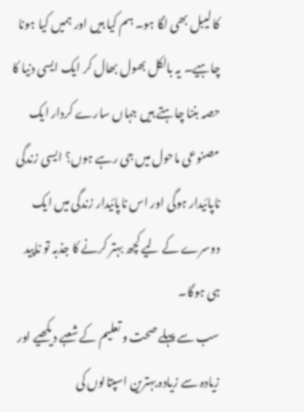کا لیبل بھی لگا ہو۔ ہم کیا ہیں اور ہمیں کیا ہونا چاہیے۔ یہ بالکل بھول بھال کر ایک ایسی دنیا کا حصہ بننا چاہتے ہیں جہاں سارے کردار ایک مصنوعی ماحول میں جی رہے ہوں؟ ایسی زندگی ناپائیدار ہوگی اور اس ناپائیدار زندگی میں ایک دوسرے کے لیے کچھ بہتر کرنے کا جذبہ تو ناپید ہی ہوگا۔
سب سے پہلے صحت و تعلیم کے شعبے دیکھیے اور زیادہ سے زیادہ بہترین اسپتالوں کی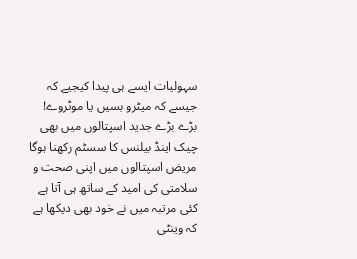سہولیات ایسے ہی پیدا کیجیے کہ جیسے کہ میٹرو بسیں یا موٹروے!
بڑے بڑے جدید اسپتالوں میں بھی چیک اینڈ بیلنس کا سسٹم رکھنا ہوگا مریض اسپتالوں میں اپنی صحت و سلامتی کی امید کے ساتھ ہی آتا ہے کئی مرتبہ میں نے خود بھی دیکھا ہے کہ وینٹی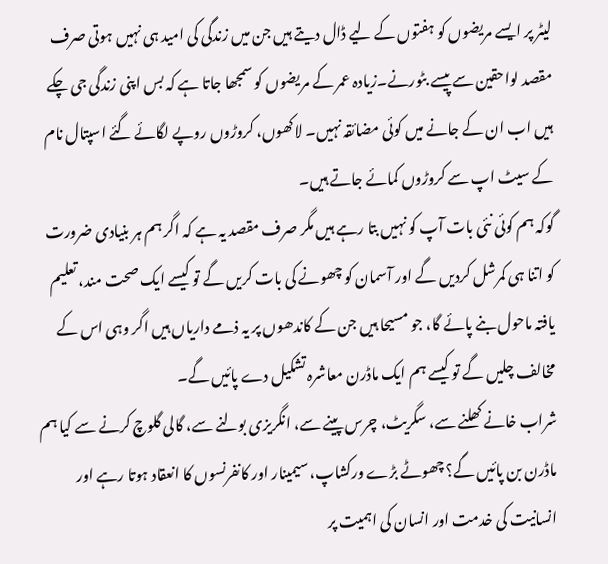لیٹر پر ایسے مریضوں کو ہفتوں کے لیے ڈال دیتے ہیں جن میں زندگی کی امید ہی نہیں ہوتی صرف مقصد لواحقین سے پیسے بٹورنے۔زیادہ عمر کے مریضوں کو سمجھا جاتا ہے کہ بس اپنی زندگی جی چکے ہیں اب ان کے جانے میں کوئی مضائقہ نہیں۔ لاکھوں، کروڑوں روپے لگائے گئے اسپتال نام کے سیٹ اپ سے کروڑوں کمائے جاتے ہیں۔
گوکہ ہم کوئی نئی بات آپ کو نہیں بتا رہے ہیں مگر صرف مقصد یہ ہے کہ اگر ہم ہر بنیادی ضرورت کو اتنا ہی کمرشل کردیں گے اور آسمان کو چھونے کی بات کریں گے تو کیسے ایک صحت مند، تعلیم یافتہ ماحول بنے پائے گا، جو مسیحا ہیں جن کے کاندھوں پر یہ ذمے داریاں ہیں اگر وہی اس کے مخالف چلیں گے تو کیسے ہم ایک ماڈرن معاشرہ تشکیل دے پائیں گے۔
شراب خانے کھلنے سے، سگریٹ، چرس پینے سے، انگریزی بولنے سے، گالی گلوچ کرنے سے کیا ہم ماڈرن بن پائیں گے؟ چھوٹے بڑے ورکشاپ، سیمینار اور کانفرنسوں کا انعقاد ہوتا رہے اور انسانیت کی خدمت اور انسان کی اہمیت پر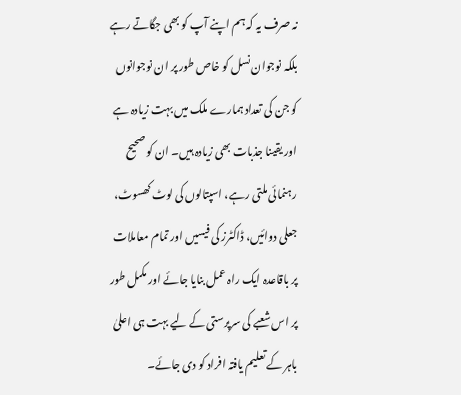نہ صرف یہ کہ ہم اپنے آپ کو بھی جگاتے رہے بلکہ نوجوان نسل کو خاص طور پر ان نوجوانوں کو جن کی تعداد ہمارے ملک میں بہت زیادہ ہے اور یقینا جذبات بھی زیادہ ہیں۔ ان کو صحیح رہنمائی ملتی رہے، اسپتالوں کی لوٹ کھسوٹ، جعلی دوائیں، ڈاکٹرز کی فیسیں اور تمام معاملات پر باقاعدہ ایک راہ عمل بنایا جائے اور مکمل طور پر اس شعبے کی سرپرستی کے لیے بہت ہی اعلیٰ باہر کے تعلیم یافتہ افراد کو دی جائے۔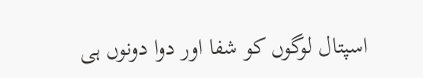اسپتال لوگوں کو شفا اور دوا دونوں ہی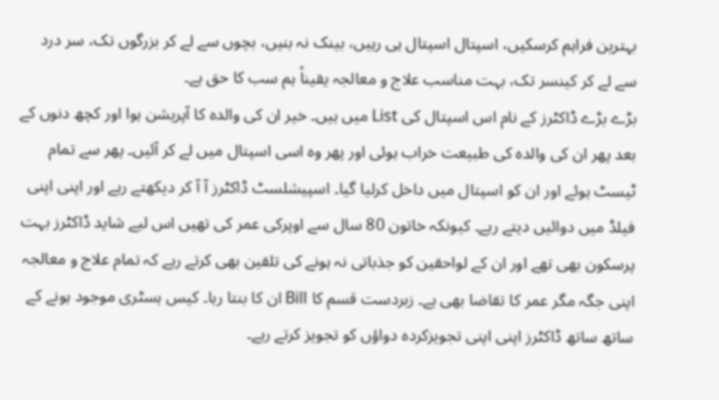بہترین فراہم کرسکیں، اسپتال اسپتال ہی رہیں، بینک نہ بنیں، بچوں سے لے کر بزرگوں تک، سر درد سے لے کر کینسر تک، بہت مناسب علاج و معالجہ یقیناً ہم سب کا حق ہے۔
بڑے بڑے ڈاکٹرز کے نام اس اسپتال کی List میں ہیں۔ خیر ان کی والدہ کا آپریشن ہوا اور کچھ دنوں کے بعد پھر ان کی والدہ کی طبیعت خراب ہوئی اور پھر وہ اسی اسپتال میں لے کر آئیں۔ پھر سے تمام ٹیسٹ ہوئے اور ان کو اسپتال میں داخل کرلیا گیا۔ اسپیشلسٹ ڈاکٹرز آ آ کر دیکھتے رہے اور اپنی اپنی فیلڈ میں دوائیں دیتے رہے۔ کیونکہ خاتون 80 سال سے اوپرکی عمر کی تھیں اس لیے شاید ڈاکٹرز بہت پرسکون بھی تھے اور ان کے لواحقین کو جذباتی نہ ہونے کی تلقین بھی کرتے رہے کہ تمام علاج و معالجہ اپنی جگہ مگر عمر کا تقاضا بھی ہے۔ زبردست قسم کا Bill ان کا بنتا رہا۔ کیس ہسٹری موجود ہونے کے ساتھ ساتھ ڈاکٹرز اپنی اپنی تجویزکردہ دواؤں کو تجویز کرتے رہے۔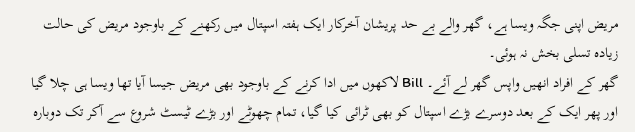مریض اپنی جگہ ویسا ہے، گھر والے بے حد پریشان آخرکار ایک ہفتہ اسپتال میں رکھنے کے باوجود مریض کی حالت زیادہ تسلی بخش نہ ہوئی۔
گھر کے افراد انھیں واپس گھر لے آئے۔ Bill لاکھوں میں ادا کرنے کے باوجود بھی مریض جیسا آیا تھا ویسا ہی چلا گیا اور پھر ایک کے بعد دوسرے بڑے اسپتال کو بھی ٹرائی کیا گیا، تمام چھوٹے اور بڑے ٹیسٹ شروع سے آکر تک دوبارہ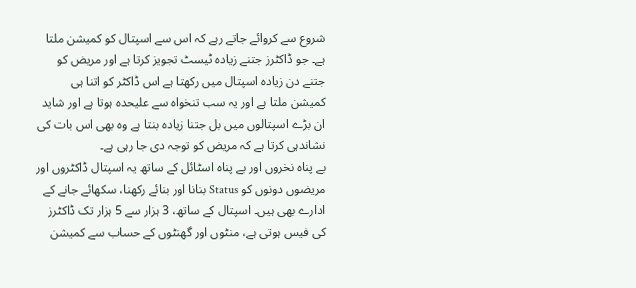شروع سے کروائے جاتے رہے کہ اس سے اسپتال کو کمیشن ملتا ہے۔ جو ڈاکٹرز جتنے زیادہ ٹیسٹ تجویز کرتا ہے اور مریض کو جتنے دن زیادہ اسپتال میں رکھتا ہے اس ڈاکٹر کو اتنا ہی کمیشن ملتا ہے اور یہ سب تنخواہ سے علیحدہ ہوتا ہے اور شاید ان بڑے اسپتالوں میں بل جتنا زیادہ بنتا ہے وہ بھی اس بات کی نشاندہی کرتا ہے کہ مریض کو توجہ دی جا رہی ہے۔
بے پناہ نخروں اور بے پناہ اسٹائل کے ساتھ یہ اسپتال ڈاکٹروں اور مریضوں دونوں کو Status بنانا اور بنائے رکھنا، سکھائے جانے کے ادارے بھی ہیں۔ اسپتال کے ساتھ، 3 ہزار سے 5 ہزار تک ڈاکٹرز کی فیس ہوتی ہے، منٹوں اور گھنٹوں کے حساب سے کمیشن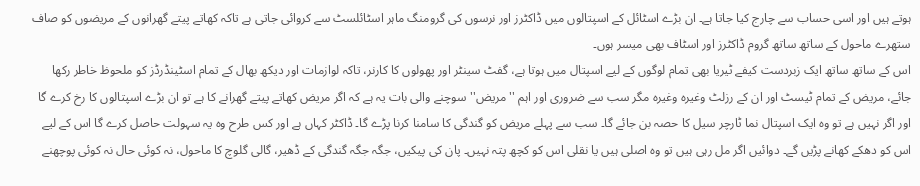ہوتے ہیں اور اسی حساب سے چارج کیا جاتا ہے۔ ان بڑے اسٹائل کے اسپتالوں میں ڈاکٹرز اور نرسوں کی گرومنگ ماہر اسٹائلسٹ سے کروائی جاتی ہے تاکہ کھاتے پیتے گھرانوں کے مریضوں کو صاف ستھرے ماحول کے ساتھ ساتھ گروم ڈاکٹرز اور اسٹاف بھی میسر ہوں۔
اس کے ساتھ ساتھ ایک زبردست کیفے ٹیریا بھی تمام لوگوں کے لیے اسپتال میں ہوتا ہے، گفٹ سینٹر اور پھولوں کا کارنر، تاکہ لوازمات اور دیکھ بھال کے تمام اسٹینڈرڈز کو ملحوظ خاطر رکھا جائے، مریض کے تمام ٹیسٹ اور ان کے رزلٹ وغیرہ وغیرہ مگر سب سے ضروری اور اہم ''مریض'' سوچنے والی بات یہ ہے کہ اگر مریض کھاتے پیتے گھرانے کا ہے تو ان بڑے اسپتالوں کا رخ کرے گا اور اگر نہیں ہے تو وہ ایک اسپتال نما ٹارچر سیل کا حصہ بن جائے گا۔ سب سے پہلے مریض کو گندگی کا سامنا کرنا پڑے گا۔ ڈاکٹر کہاں ہے اور کس طرح وہ یہ سہولت حاصل کرے گا اس کے لیے اس کو دھکے کھانے پڑیں گے۔ دوائیں اگر مل رہی ہیں تو وہ اصلی ہیں یا نقلی اس کو کچھ پتہ نہیں۔ پان کی پیکیں، جگہ جگہ گندگی کے ڈھیر، گالی گلوچ کا ماحول، نہ کوئی حال نہ کوئی پوچھنے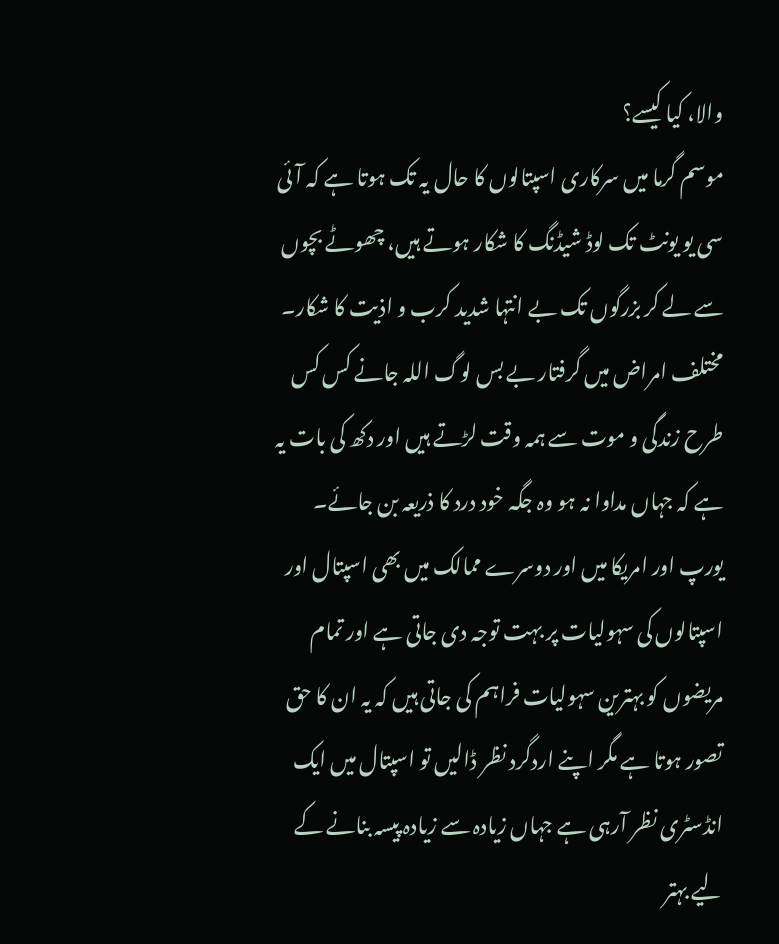والا، کیا کیسے؟
موسم گرما میں سرکاری اسپتالوں کا حال یہ تک ہوتا ہے کہ آئی سی یو یونٹ تک لوڈ شیڈنگ کا شکار ہوتے ہیں، چھوٹے بچوں سے لے کر بزرگوں تک بے انتہا شدید کرب و اذیت کا شکار۔ مختلف امراض میں گرفتار بے بس لوگ اللہ جانے کس کس طرح زندگی و موت سے ہمہ وقت لڑتے ہیں اور دکھ کی بات یہ ہے کہ جہاں مداوا نہ ہو وہ جگہ خود درد کا ذریعہ بن جائے۔
یورپ اور امریکا میں اور دوسرے ممالک میں بھی اسپتال اور اسپتالوں کی سہولیات پر بہت توجہ دی جاتی ہے اور تمام مریضوں کو بہترین سہولیات فراہم کی جاتی ہیں کہ یہ ان کا حق تصور ہوتا ہے مگر اپنے اردگرد نظر ڈالیں تو اسپتال میں ایک انڈسٹری نظر آرہی ہے جہاں زیادہ سے زیادہ پیسہ بنانے کے لیے بہتر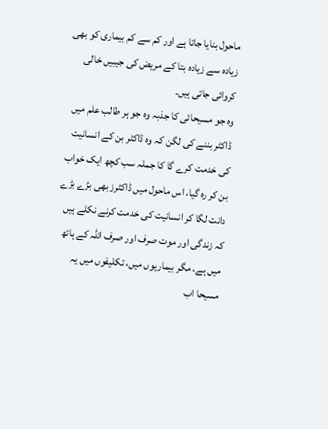ماحول بنایا جاتا ہے اور کم سے کم بیماری کو بھی زیادہ سے زیادہ بتا کے مریض کی جیبیں خالی کروائی جاتی ہیں۔
وہ جو مسیحائی کا جذبہ وہ جو ہر طالب علم میں ڈاکٹر بننے کی لگن کہ وہ ڈاکٹر بن کے انسانیت کی خدمت کرے گا کا جملہ سب کچھ ایک خواب بن کر رہ گیا، اس ماحول میں ڈاکٹرز بھی بڑے بڑے دانت لگا کر انسانیت کی خدمت کرنے نکلے ہیں کہ زندگی اور موت صرف اور صرف اللہ کے ہاتھ میں ہے، مگر بیماریوں میں، تکلیفوں میں یہ مسیحا اب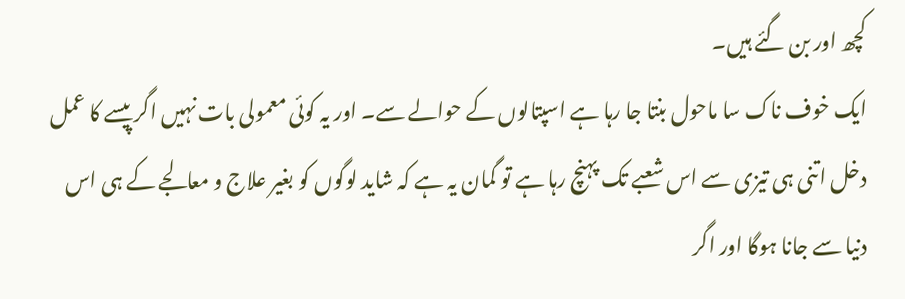کچھ اور بن گئے ہیں۔
ایک خوف ناک سا ماحول بنتا جا رہا ہے اسپتالوں کے حوالے سے۔ اور یہ کوئی معمولی بات نہیں اگر پیسے کا عمل دخل اتنی ہی تیزی سے اس شعبے تک پہنچ رہا ہے تو گمان یہ ہے کہ شاید لوگوں کو بغیر علاج و معالجے کے ہی اس دنیا سے جانا ہوگا اور اگر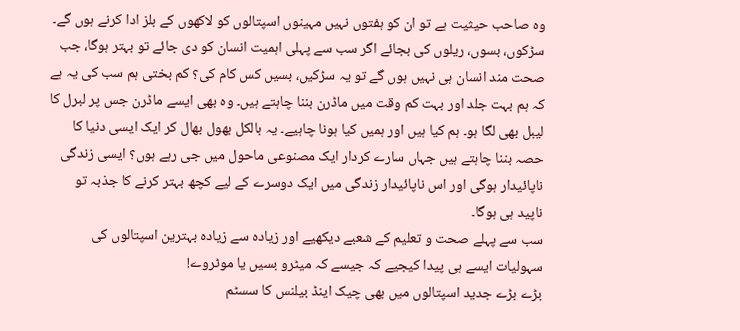وہ صاحب حیثیت ہے تو ان کو ہفتوں نہیں مہینوں اسپتالوں کو لاکھوں کے بلز ادا کرنے ہوں گے۔
سڑکوں، بسوں، ریلوں کی بجائے اگر سب سے پہلی اہمیت انسان کو دی جائے تو بہتر ہوگا، جب صحت مند انسان ہی نہیں ہوں گے تو یہ سڑکیں، بسیں کس کام کی؟ کم بختی ہم سب کی یہ ہے کہ ہم بہت جلد اور بہت کم وقت میں ماڈرن بننا چاہتے ہیں۔ وہ بھی ایسے ماڈرن جس پر لبرل کا لیبل بھی لگا ہو۔ ہم کیا ہیں اور ہمیں کیا ہونا چاہیے۔ یہ بالکل بھول بھال کر ایک ایسی دنیا کا حصہ بننا چاہتے ہیں جہاں سارے کردار ایک مصنوعی ماحول میں جی رہے ہوں؟ ایسی زندگی ناپائیدار ہوگی اور اس ناپائیدار زندگی میں ایک دوسرے کے لیے کچھ بہتر کرنے کا جذبہ تو ناپید ہی ہوگا۔
سب سے پہلے صحت و تعلیم کے شعبے دیکھیے اور زیادہ سے زیادہ بہترین اسپتالوں کی سہولیات ایسے ہی پیدا کیجیے کہ جیسے کہ میٹرو بسیں یا موٹروے!
بڑے بڑے جدید اسپتالوں میں بھی چیک اینڈ بیلنس کا سسٹم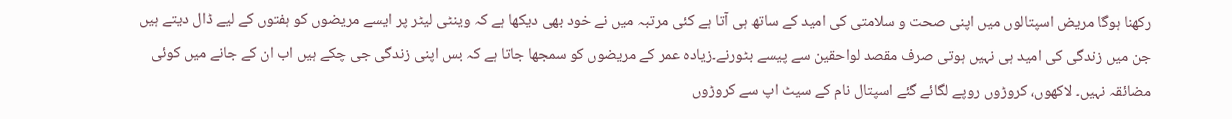رکھنا ہوگا مریض اسپتالوں میں اپنی صحت و سلامتی کی امید کے ساتھ ہی آتا ہے کئی مرتبہ میں نے خود بھی دیکھا ہے کہ وینٹی لیٹر پر ایسے مریضوں کو ہفتوں کے لیے ڈال دیتے ہیں جن میں زندگی کی امید ہی نہیں ہوتی صرف مقصد لواحقین سے پیسے بٹورنے۔زیادہ عمر کے مریضوں کو سمجھا جاتا ہے کہ بس اپنی زندگی جی چکے ہیں اب ان کے جانے میں کوئی مضائقہ نہیں۔ لاکھوں، کروڑوں روپے لگائے گئے اسپتال نام کے سیٹ اپ سے کروڑوں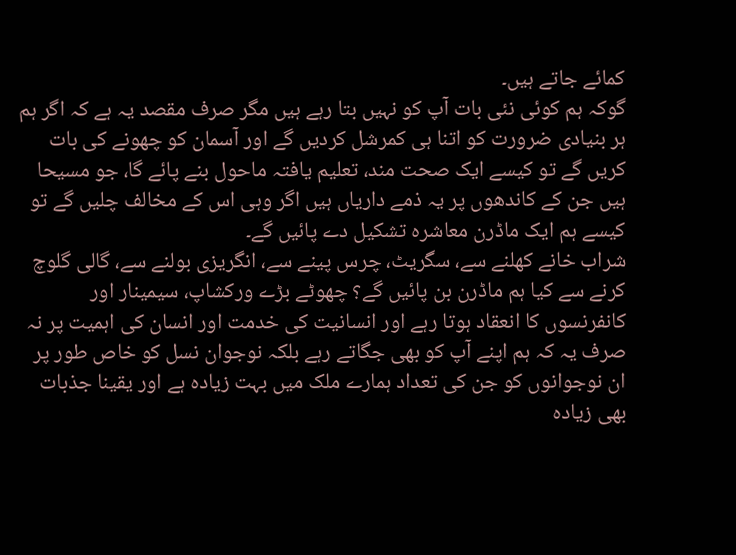کمائے جاتے ہیں۔
گوکہ ہم کوئی نئی بات آپ کو نہیں بتا رہے ہیں مگر صرف مقصد یہ ہے کہ اگر ہم ہر بنیادی ضرورت کو اتنا ہی کمرشل کردیں گے اور آسمان کو چھونے کی بات کریں گے تو کیسے ایک صحت مند، تعلیم یافتہ ماحول بنے پائے گا، جو مسیحا ہیں جن کے کاندھوں پر یہ ذمے داریاں ہیں اگر وہی اس کے مخالف چلیں گے تو کیسے ہم ایک ماڈرن معاشرہ تشکیل دے پائیں گے۔
شراب خانے کھلنے سے، سگریٹ، چرس پینے سے، انگریزی بولنے سے، گالی گلوچ کرنے سے کیا ہم ماڈرن بن پائیں گے؟ چھوٹے بڑے ورکشاپ، سیمینار اور کانفرنسوں کا انعقاد ہوتا رہے اور انسانیت کی خدمت اور انسان کی اہمیت پر نہ صرف یہ کہ ہم اپنے آپ کو بھی جگاتے رہے بلکہ نوجوان نسل کو خاص طور پر ان نوجوانوں کو جن کی تعداد ہمارے ملک میں بہت زیادہ ہے اور یقینا جذبات بھی زیادہ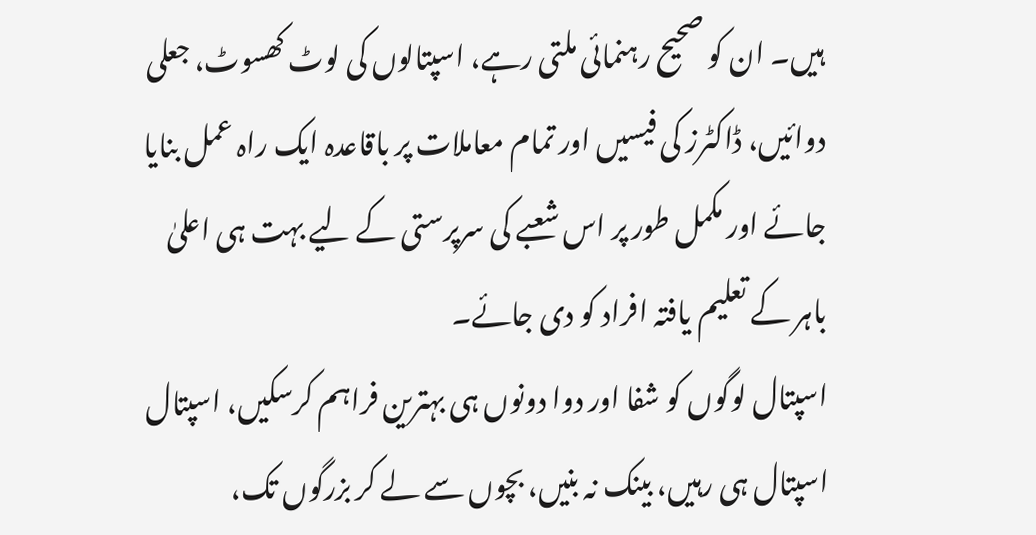ہیں۔ ان کو صحیح رہنمائی ملتی رہے، اسپتالوں کی لوٹ کھسوٹ، جعلی دوائیں، ڈاکٹرز کی فیسیں اور تمام معاملات پر باقاعدہ ایک راہ عمل بنایا جائے اور مکمل طور پر اس شعبے کی سرپرستی کے لیے بہت ہی اعلیٰ باہر کے تعلیم یافتہ افراد کو دی جائے۔
اسپتال لوگوں کو شفا اور دوا دونوں ہی بہترین فراہم کرسکیں، اسپتال اسپتال ہی رہیں، بینک نہ بنیں، بچوں سے لے کر بزرگوں تک،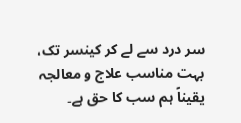سر درد سے لے کر کینسر تک، بہت مناسب علاج و معالجہ یقیناً ہم سب کا حق ہے۔